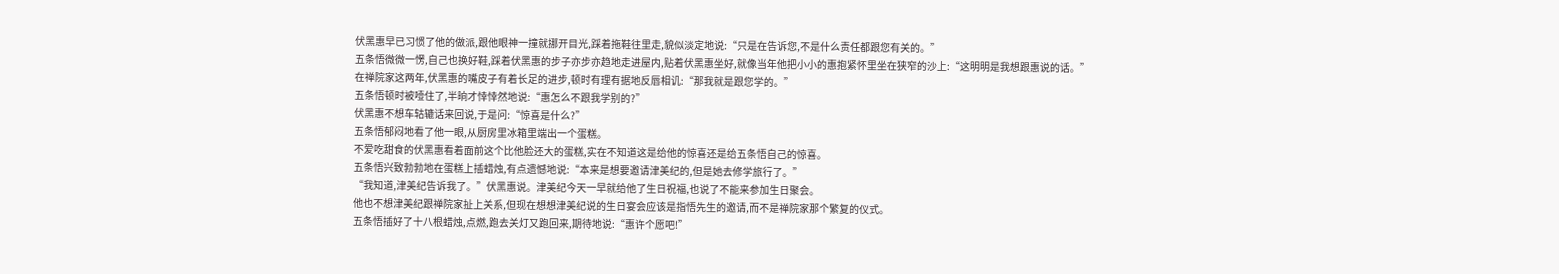伏黑惠早已习惯了他的做派,跟他眼神一撞就挪开目光,踩着拖鞋往里走,貌似淡定地说:“只是在告诉您,不是什么责任都跟您有关的。”
五条悟微微一愣,自己也换好鞋,踩着伏黑惠的步子亦步亦趋地走进屋内,贴着伏黑惠坐好,就像当年他把小小的惠抱紧怀里坐在狭窄的沙上:“这明明是我想跟惠说的话。”
在禅院家这两年,伏黑惠的嘴皮子有着长足的进步,顿时有理有据地反唇相讥:“那我就是跟您学的。”
五条悟顿时被噎住了,半晌才悻悻然地说:“惠怎么不跟我学别的?”
伏黑惠不想车轱辘话来回说,于是问:“惊喜是什么?”
五条悟郁闷地看了他一眼,从厨房里冰箱里端出一个蛋糕。
不爱吃甜食的伏黑惠看着面前这个比他脸还大的蛋糕,实在不知道这是给他的惊喜还是给五条悟自己的惊喜。
五条悟兴致勃勃地在蛋糕上插蜡烛,有点遗憾地说:“本来是想要邀请津美纪的,但是她去修学旅行了。”
“我知道,津美纪告诉我了。”伏黑惠说。津美纪今天一早就给他了生日祝福,也说了不能来参加生日聚会。
他也不想津美纪跟禅院家扯上关系,但现在想想津美纪说的生日宴会应该是指悟先生的邀请,而不是禅院家那个繁复的仪式。
五条悟插好了十八根蜡烛,点燃,跑去关灯又跑回来,期待地说:“惠许个愿吧!”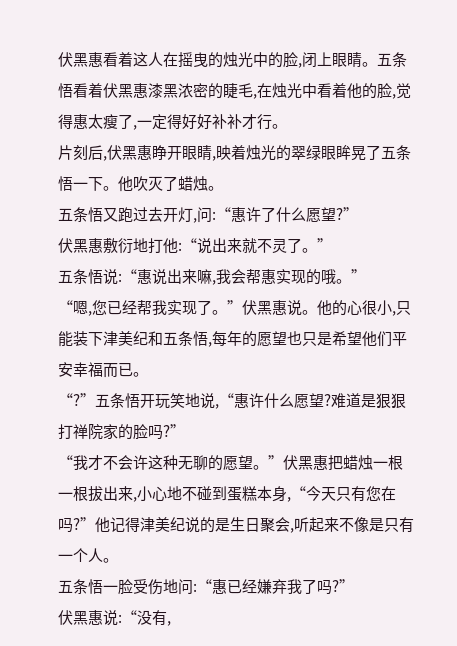伏黑惠看着这人在摇曳的烛光中的脸,闭上眼睛。五条悟看着伏黑惠漆黑浓密的睫毛,在烛光中看着他的脸,觉得惠太瘦了,一定得好好补补才行。
片刻后,伏黑惠睁开眼睛,映着烛光的翠绿眼眸晃了五条悟一下。他吹灭了蜡烛。
五条悟又跑过去开灯,问:“惠许了什么愿望?”
伏黑惠敷衍地打他:“说出来就不灵了。”
五条悟说:“惠说出来嘛,我会帮惠实现的哦。”
“嗯,您已经帮我实现了。”伏黑惠说。他的心很小,只能装下津美纪和五条悟,每年的愿望也只是希望他们平安幸福而已。
“?”五条悟开玩笑地说,“惠许什么愿望?难道是狠狠打禅院家的脸吗?”
“我才不会许这种无聊的愿望。”伏黑惠把蜡烛一根一根拔出来,小心地不碰到蛋糕本身,“今天只有您在吗?”他记得津美纪说的是生日聚会,听起来不像是只有一个人。
五条悟一脸受伤地问:“惠已经嫌弃我了吗?”
伏黑惠说:“没有,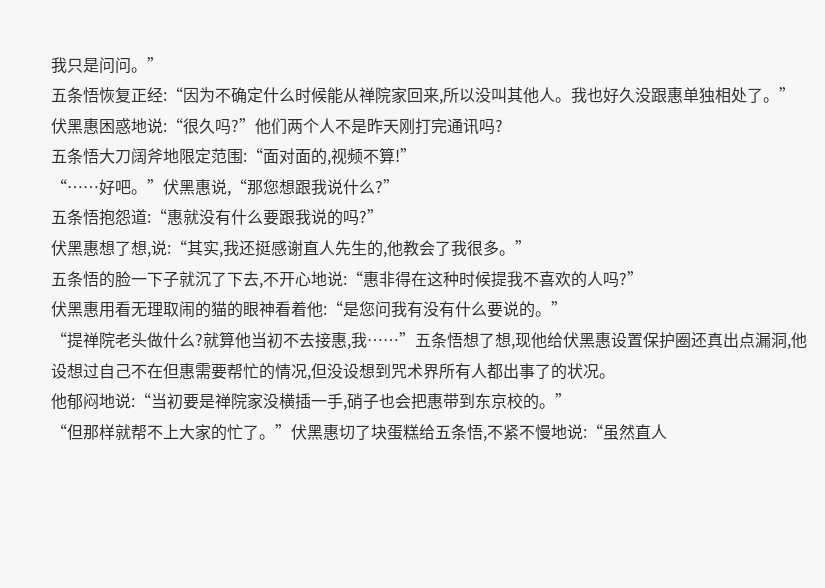我只是问问。”
五条悟恢复正经:“因为不确定什么时候能从禅院家回来,所以没叫其他人。我也好久没跟惠单独相处了。”
伏黑惠困惑地说:“很久吗?”他们两个人不是昨天刚打完通讯吗?
五条悟大刀阔斧地限定范围:“面对面的,视频不算!”
“……好吧。”伏黑惠说,“那您想跟我说什么?”
五条悟抱怨道:“惠就没有什么要跟我说的吗?”
伏黑惠想了想,说:“其实,我还挺感谢直人先生的,他教会了我很多。”
五条悟的脸一下子就沉了下去,不开心地说:“惠非得在这种时候提我不喜欢的人吗?”
伏黑惠用看无理取闹的猫的眼神看着他:“是您问我有没有什么要说的。”
“提禅院老头做什么?就算他当初不去接惠,我……”五条悟想了想,现他给伏黑惠设置保护圈还真出点漏洞,他设想过自己不在但惠需要帮忙的情况,但没设想到咒术界所有人都出事了的状况。
他郁闷地说:“当初要是禅院家没横插一手,硝子也会把惠带到东京校的。”
“但那样就帮不上大家的忙了。”伏黑惠切了块蛋糕给五条悟,不紧不慢地说:“虽然直人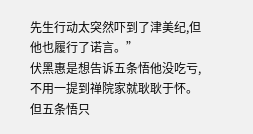先生行动太突然吓到了津美纪,但他也履行了诺言。”
伏黑惠是想告诉五条悟他没吃亏,不用一提到禅院家就耿耿于怀。
但五条悟只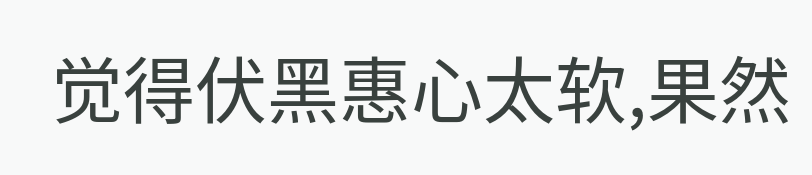觉得伏黑惠心太软,果然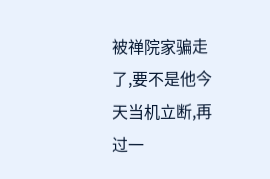被禅院家骗走了,要不是他今天当机立断,再过一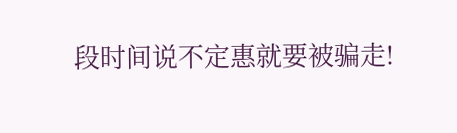段时间说不定惠就要被骗走!